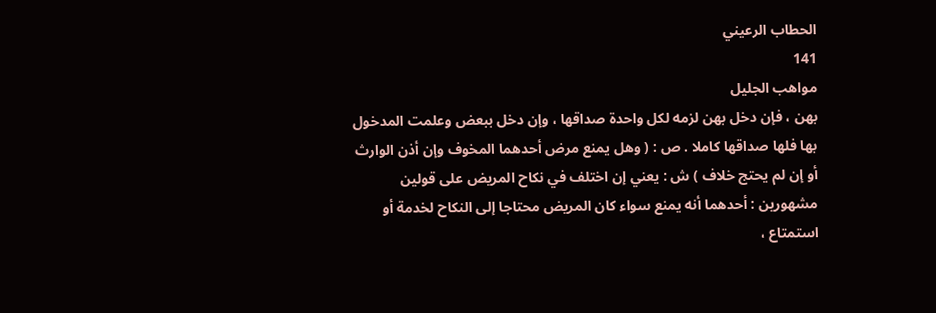الحطاب الرعيني
141
مواهب الجليل
بهن ، فإن دخل بهن لزمه لكل واحدة صداقها ، وإن دخل ببعض وعلمت المدخول بها فلها صداقها كاملا . ص : ( وهل يمنع مرض أحدهما المخوف وإن أذن الوارث أو إن لم يحتج خلاف ) ش : يعني إن اختلف في نكاح المريض على قولين مشهورين : أحدهما أنه يمنع سواء كان المريض محتاجا إلى النكاح لخدمة أو استمتاع ،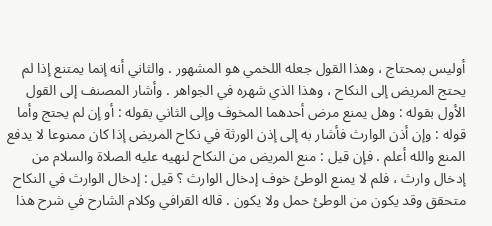أوليس بمحتاج ، وهذا القول جعله اللخمي هو المشهور . والثاني أنه إنما يمتنع إذا لم يحتج المريض إلى النكاح ، وهذا الذي شهره في الجواهر . وأشار المصنف إلى القول الأول بقوله : وهل يمنع مرض أحدهما المخوف وإلى الثاني بقوله : أو إن لم يحتج وأما قوله : وإن أذن الوارث فأشار به إلى إذن الورثة في نكاح المريض إذا كان ممنوعا لا يدفع المنع والله أعلم . فإن قيل : منع المريض من النكاح لنهيه عليه الصلاة والسلام من إدخال وارث ، فلم لا يمنع الوطئ خوف إدخال الوارث ؟ قيل : إدخال الوارث في النكاح متحقق وقد يكون من الوطئ حمل ولا يكون . قاله القرافي وكلام الشارح في شرح هذا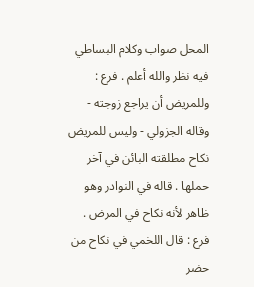المحل صواب وكلام البساطي فيه نظر والله أعلم . فرع : وللمريض أن يراجع زوجته - وقاله الجزولي - وليس للمريض نكاح مطلقته البائن في آخر حملها . قاله في النوادر وهو ظاهر لأنه نكاح في المرض . فرع : قال اللخمي في نكاح من حضر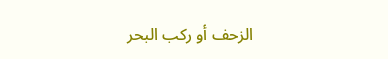الزحف أو ركب البحر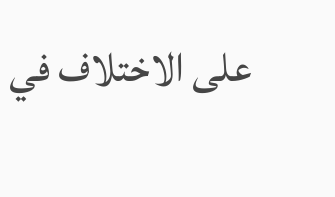على الاختلاف في